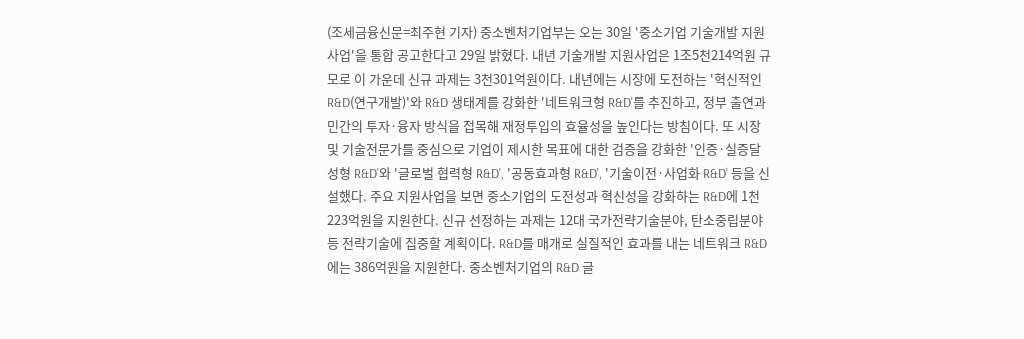(조세금융신문=최주현 기자) 중소벤처기업부는 오는 30일 '중소기업 기술개발 지원사업'을 통합 공고한다고 29일 밝혔다. 내년 기술개발 지원사업은 1조5천214억원 규모로 이 가운데 신규 과제는 3천301억원이다. 내년에는 시장에 도전하는 '혁신적인 R&D(연구개발)'와 R&D 생태계를 강화한 '네트워크형 R&D'를 추진하고, 정부 출연과 민간의 투자·융자 방식을 접목해 재정투입의 효율성을 높인다는 방침이다. 또 시장 및 기술전문가를 중심으로 기업이 제시한 목표에 대한 검증을 강화한 '인증·실증달성형 R&D'와 '글로벌 협력형 R&D', '공동효과형 R&D', '기술이전·사업화 R&D' 등을 신설했다. 주요 지원사업을 보면 중소기업의 도전성과 혁신성을 강화하는 R&D에 1천223억원을 지원한다. 신규 선정하는 과제는 12대 국가전략기술분야, 탄소중립분야 등 전략기술에 집중할 계획이다. R&D를 매개로 실질적인 효과를 내는 네트워크 R&D에는 386억원을 지원한다. 중소벤처기업의 R&D 글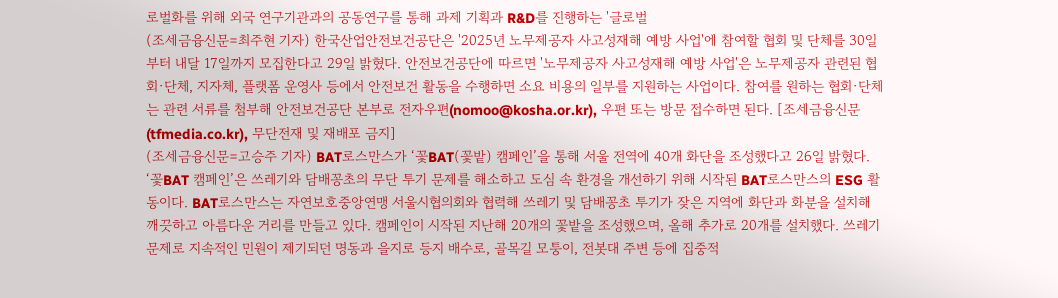로벌화를 위해 외국 연구기관과의 공동연구를 통해 과제 기획과 R&D를 진행하는 '글로벌
(조세금융신문=최주현 기자) 한국산업안전보건공단은 '2025년 노무제공자 사고성재해 예방 사업'에 참여할 협회 및 단체를 30일부터 내달 17일까지 모집한다고 29일 밝혔다. 안전보건공단에 따르면 '노무제공자 사고성재해 예방 사업'은 노무제공자 관련된 협회·단체, 지자체, 플랫폼 운영사 등에서 안전보건 활동을 수행하면 소요 비용의 일부를 지원하는 사업이다. 참여를 원하는 협회·단체는 관련 서류를 첨부해 안전보건공단 본부로 전자우편(nomoo@kosha.or.kr), 우편 또는 방문 접수하면 된다. [조세금융신문(tfmedia.co.kr), 무단전재 및 재배포 금지]
(조세금융신문=고승주 기자) BAT로스만스가 ‘꽃BAT(꽃밭) 캠페인’을 통해 서울 전역에 40개 화단을 조성했다고 26일 밝혔다. ‘꽃BAT 캠페인’은 쓰레기와 담배꽁초의 무단 투기 문제를 해소하고 도심 속 환경을 개선하기 위해 시작된 BAT로스만스의 ESG 활동이다. BAT로스만스는 자연보호중앙연맹 서울시협의회와 협력해 쓰레기 및 담배꽁초 투기가 잦은 지역에 화단과 화분을 설치해 깨끗하고 아름다운 거리를 만들고 있다. 캠페인이 시작된 지난해 20개의 꽃밭을 조성했으며, 올해 추가로 20개를 설치했다. 쓰레기 문제로 지속적인 민원이 제기되던 명동과 을지로 등지 배수로, 골목길 모퉁이, 전봇대 주변 등에 집중적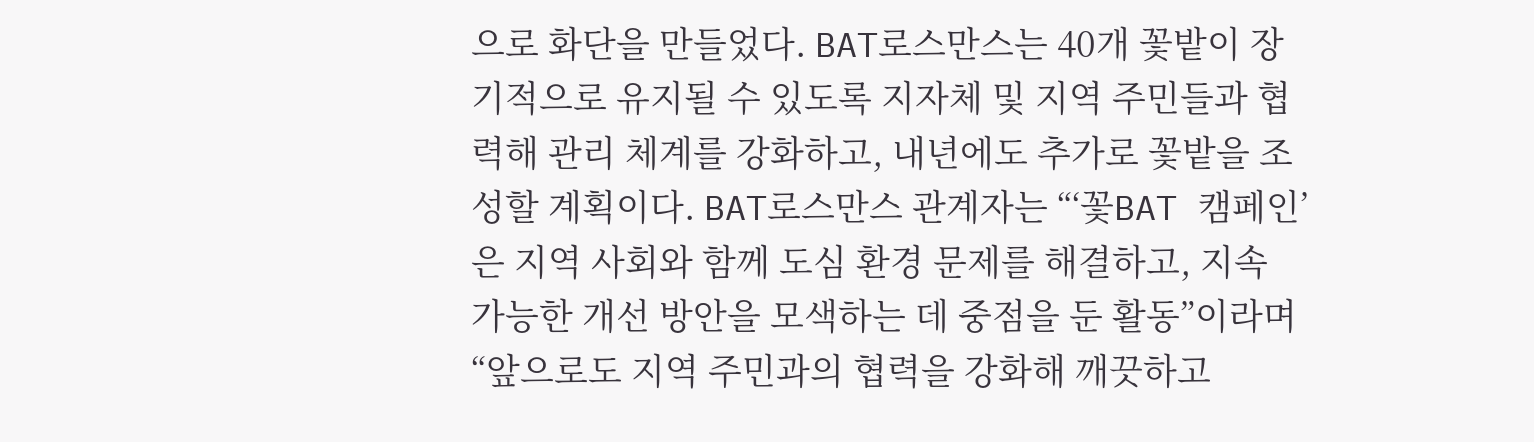으로 화단을 만들었다. BAT로스만스는 40개 꽃밭이 장기적으로 유지될 수 있도록 지자체 및 지역 주민들과 협력해 관리 체계를 강화하고, 내년에도 추가로 꽃밭을 조성할 계획이다. BAT로스만스 관계자는 “‘꽃BAT 캠페인’은 지역 사회와 함께 도심 환경 문제를 해결하고, 지속 가능한 개선 방안을 모색하는 데 중점을 둔 활동”이라며 “앞으로도 지역 주민과의 협력을 강화해 깨끗하고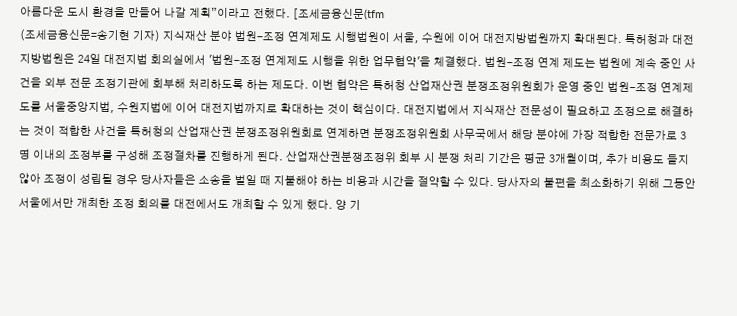아름다운 도시 환경을 만들어 나갈 계획”이라고 전했다. [조세금융신문(tfm
(조세금융신문=송기현 기자) 지식재산 분야 법원-조정 연계제도 시행법원이 서울, 수원에 이어 대전지방법원까지 확대된다. 특허청과 대전지방법원은 24일 대전지법 회의실에서 '법원-조정 연계제도 시행을 위한 업무협약'을 체결했다. 법원-조정 연계 제도는 법원에 계속 중인 사건을 외부 전문 조정기관에 회부해 처리하도록 하는 제도다. 이번 협약은 특허청 산업재산권 분쟁조정위원회가 운영 중인 법원-조정 연계제도를 서울중앙지법, 수원지법에 이어 대전지법까지로 확대하는 것이 핵심이다. 대전지법에서 지식재산 전문성이 필요하고 조정으로 해결하는 것이 적합한 사건을 특허청의 산업재산권 분쟁조정위원회로 연계하면 분쟁조정위원회 사무국에서 해당 분야에 가장 적합한 전문가로 3명 이내의 조정부를 구성해 조정절차를 진행하게 된다. 산업재산권분쟁조정위 회부 시 분쟁 처리 기간은 평균 3개월이며, 추가 비용도 들지 않아 조정이 성립될 경우 당사자들은 소송을 벌일 때 지불해야 하는 비용과 시간을 절약할 수 있다. 당사자의 불편을 최소화하기 위해 그동안 서울에서만 개최한 조정 회의를 대전에서도 개최할 수 있게 했다. 양 기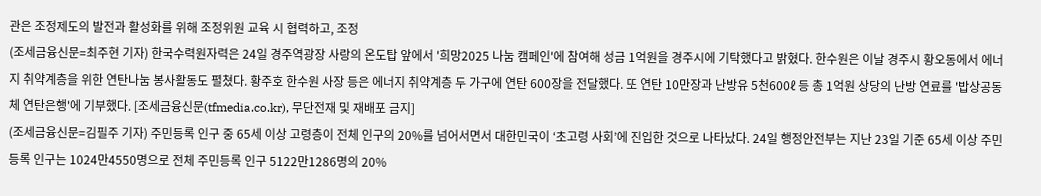관은 조정제도의 발전과 활성화를 위해 조정위원 교육 시 협력하고, 조정
(조세금융신문=최주현 기자) 한국수력원자력은 24일 경주역광장 사랑의 온도탑 앞에서 '희망2025 나눔 캠페인'에 참여해 성금 1억원을 경주시에 기탁했다고 밝혔다. 한수원은 이날 경주시 황오동에서 에너지 취약계층을 위한 연탄나눔 봉사활동도 펼쳤다. 황주호 한수원 사장 등은 에너지 취약계층 두 가구에 연탄 600장을 전달했다. 또 연탄 10만장과 난방유 5천600ℓ 등 총 1억원 상당의 난방 연료를 '밥상공동체 연탄은행'에 기부했다. [조세금융신문(tfmedia.co.kr), 무단전재 및 재배포 금지]
(조세금융신문=김필주 기자) 주민등록 인구 중 65세 이상 고령층이 전체 인구의 20%를 넘어서면서 대한민국이 ‘초고령 사회’에 진입한 것으로 나타났다. 24일 행정안전부는 지난 23일 기준 65세 이상 주민등록 인구는 1024만4550명으로 전체 주민등록 인구 5122만1286명의 20%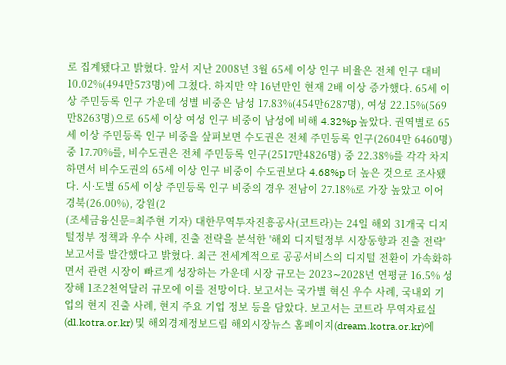로 집계됐다고 밝혔다. 앞서 지난 2008년 3월 65세 이상 인구 비율은 전체 인구 대비 10.02%(494만573명)에 그쳤다. 하지만 약 16년만인 현재 2배 이상 증가했다. 65세 이상 주민등록 인구 가운데 성별 비중은 남성 17.83%(454만6287명), 여성 22.15%(569만8263명)으로 65세 이상 여성 인구 비중이 남성에 비해 4.32%p 높았다. 권역별로 65세 이상 주민등록 인구 비중을 샆펴보면 수도권은 전체 주민등록 인구(2604만 6460명) 중 17.70%를, 비수도권은 전체 주민등록 인구(2517만4826명) 중 22.38%를 각각 차지하면서 비수도권의 65세 이상 인구 비중이 수도권보다 4.68%p 더 높은 것으로 조사됐다. 시·도별 65세 이상 주민등록 인구 비중의 경우 전남이 27.18%로 가장 높았고 이어 경북(26.00%), 강원(2
(조세금융신문=최주현 기자) 대한무역투자진흥공사(코트라)는 24일 해외 31개국 디지털정부 정책과 우수 사례, 진출 전략을 분석한 '해외 디지털정부 시장동향과 진출 전략' 보고서를 발간했다고 밝혔다. 최근 전세계적으로 공공서비스의 디지털 전환이 가속화하면서 관련 시장이 빠르게 성장하는 가운데 시장 규모는 2023∼2028년 연평균 16.5% 성장해 1조2천억달러 규모에 이를 전망이다. 보고서는 국가별 혁신 우수 사례, 국내외 기업의 현지 진출 사례, 현지 주요 기업 정보 등을 담았다. 보고서는 코트라 무역자료실(dl.kotra.or.kr) 및 해외경제정보드림 해외시장뉴스 홈페이지(dream.kotra.or.kr)에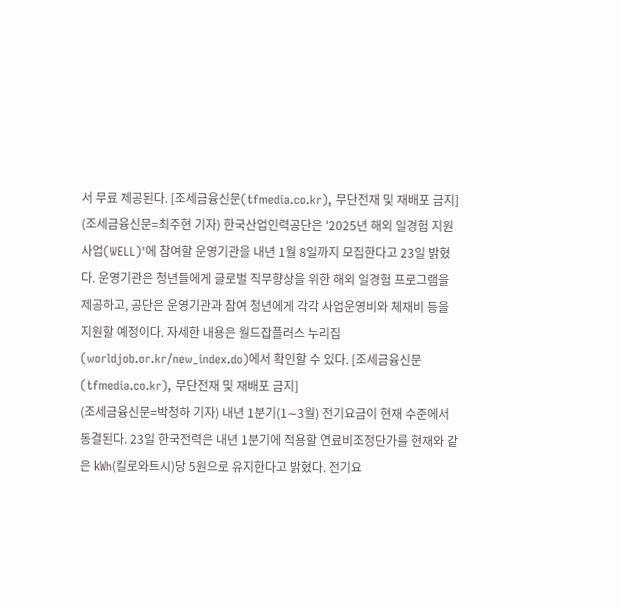서 무료 제공된다. [조세금융신문(tfmedia.co.kr), 무단전재 및 재배포 금지]
(조세금융신문=최주현 기자) 한국산업인력공단은 '2025년 해외 일경험 지원사업(WELL)'에 참여할 운영기관을 내년 1월 8일까지 모집한다고 23일 밝혔다. 운영기관은 청년들에게 글로벌 직무향상을 위한 해외 일경험 프로그램을 제공하고, 공단은 운영기관과 참여 청년에게 각각 사업운영비와 체재비 등을 지원할 예정이다. 자세한 내용은 월드잡플러스 누리집(worldjob.or.kr/new_index.do)에서 확인할 수 있다. [조세금융신문(tfmedia.co.kr), 무단전재 및 재배포 금지]
(조세금융신문=박청하 기자) 내년 1분기(1∼3월) 전기요금이 현재 수준에서 동결된다. 23일 한국전력은 내년 1분기에 적용할 연료비조정단가를 현재와 같은 ㎾h(킬로와트시)당 5원으로 유지한다고 밝혔다. 전기요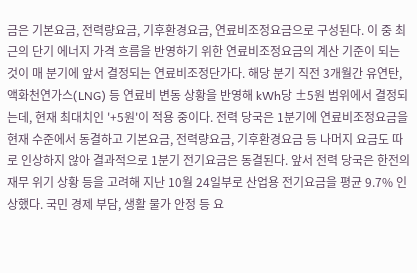금은 기본요금, 전력량요금, 기후환경요금, 연료비조정요금으로 구성된다. 이 중 최근의 단기 에너지 가격 흐름을 반영하기 위한 연료비조정요금의 계산 기준이 되는 것이 매 분기에 앞서 결정되는 연료비조정단가다. 해당 분기 직전 3개월간 유연탄, 액화천연가스(LNG) 등 연료비 변동 상황을 반영해 kWh당 ±5원 범위에서 결정되는데, 현재 최대치인 '+5원'이 적용 중이다. 전력 당국은 1분기에 연료비조정요금을 현재 수준에서 동결하고 기본요금, 전력량요금, 기후환경요금 등 나머지 요금도 따로 인상하지 않아 결과적으로 1분기 전기요금은 동결된다. 앞서 전력 당국은 한전의 재무 위기 상황 등을 고려해 지난 10월 24일부로 산업용 전기요금을 평균 9.7% 인상했다. 국민 경제 부담, 생활 물가 안정 등 요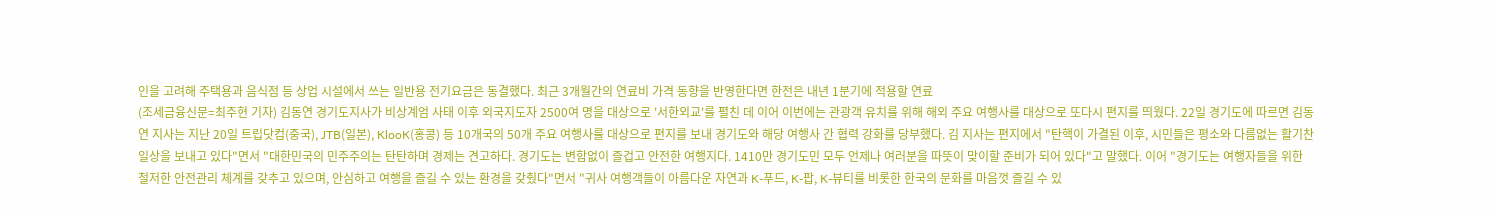인을 고려해 주택용과 음식점 등 상업 시설에서 쓰는 일반용 전기요금은 동결했다. 최근 3개월간의 연료비 가격 동향을 반영한다면 한전은 내년 1분기에 적용할 연료
(조세금융신문=최주현 기자) 김동연 경기도지사가 비상계엄 사태 이후 외국지도자 2500여 명을 대상으로 '서한외교'를 펼친 데 이어 이번에는 관광객 유치를 위해 해외 주요 여행사를 대상으로 또다시 편지를 띄웠다. 22일 경기도에 따르면 김동연 지사는 지난 20일 트립닷컴(중국), JTB(일본), KlooK(홍콩) 등 10개국의 50개 주요 여행사를 대상으로 편지를 보내 경기도와 해당 여행사 간 협력 강화를 당부했다. 김 지사는 편지에서 "탄핵이 가결된 이후, 시민들은 평소와 다름없는 활기찬 일상을 보내고 있다"면서 "대한민국의 민주주의는 탄탄하며 경제는 견고하다. 경기도는 변함없이 즐겁고 안전한 여행지다. 1410만 경기도민 모두 언제나 여러분을 따뜻이 맞이할 준비가 되어 있다"고 말했다. 이어 "경기도는 여행자들을 위한 철저한 안전관리 체계를 갖추고 있으며, 안심하고 여행을 즐길 수 있는 환경을 갖췄다"면서 "귀사 여행객들이 아름다운 자연과 K-푸드, K-팝, K-뷰티를 비롯한 한국의 문화를 마음껏 즐길 수 있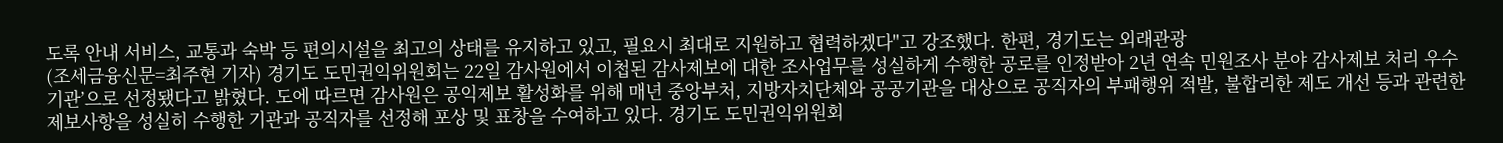도록 안내 서비스, 교통과 숙박 등 편의시설을 최고의 상태를 유지하고 있고, 필요시 최대로 지원하고 협력하겠다"고 강조했다. 한편, 경기도는 외래관광
(조세금융신문=최주현 기자) 경기도 도민권익위원회는 22일 감사원에서 이첩된 감사제보에 대한 조사업무를 성실하게 수행한 공로를 인정받아 2년 연속 민원조사 분야 감사제보 처리 우수기관’으로 선정됐다고 밝혔다. 도에 따르면 감사원은 공익제보 활성화를 위해 매년 중앙부처, 지방자치단체와 공공기관을 대상으로 공직자의 부패행위 적발, 불합리한 제도 개선 등과 관련한 제보사항을 성실히 수행한 기관과 공직자를 선정해 포상 및 표창을 수여하고 있다. 경기도 도민권익위원회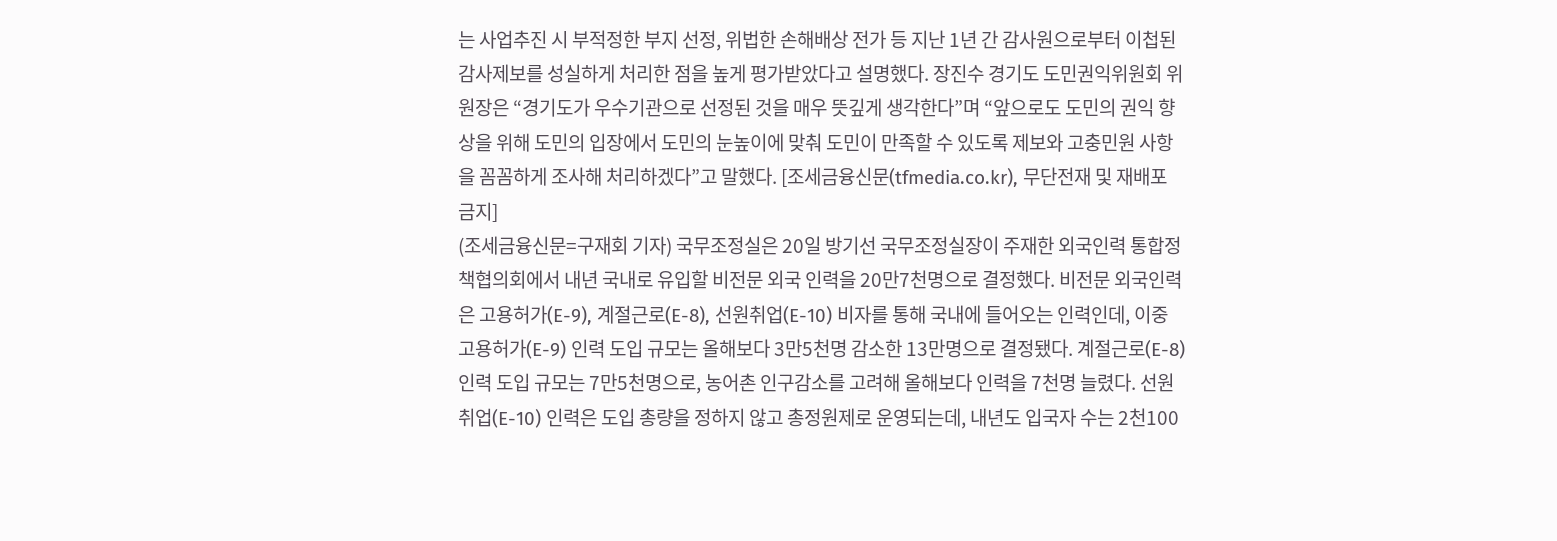는 사업추진 시 부적정한 부지 선정, 위법한 손해배상 전가 등 지난 1년 간 감사원으로부터 이첩된 감사제보를 성실하게 처리한 점을 높게 평가받았다고 설명했다. 장진수 경기도 도민권익위원회 위원장은 “경기도가 우수기관으로 선정된 것을 매우 뜻깊게 생각한다”며 “앞으로도 도민의 권익 향상을 위해 도민의 입장에서 도민의 눈높이에 맞춰 도민이 만족할 수 있도록 제보와 고충민원 사항을 꼼꼼하게 조사해 처리하겠다”고 말했다. [조세금융신문(tfmedia.co.kr), 무단전재 및 재배포 금지]
(조세금융신문=구재회 기자) 국무조정실은 20일 방기선 국무조정실장이 주재한 외국인력 통합정책협의회에서 내년 국내로 유입할 비전문 외국 인력을 20만7천명으로 결정했다. 비전문 외국인력은 고용허가(E-9), 계절근로(E-8), 선원취업(E-10) 비자를 통해 국내에 들어오는 인력인데, 이중 고용허가(E-9) 인력 도입 규모는 올해보다 3만5천명 감소한 13만명으로 결정됐다. 계절근로(E-8) 인력 도입 규모는 7만5천명으로, 농어촌 인구감소를 고려해 올해보다 인력을 7천명 늘렸다. 선원취업(E-10) 인력은 도입 총량을 정하지 않고 총정원제로 운영되는데, 내년도 입국자 수는 2천100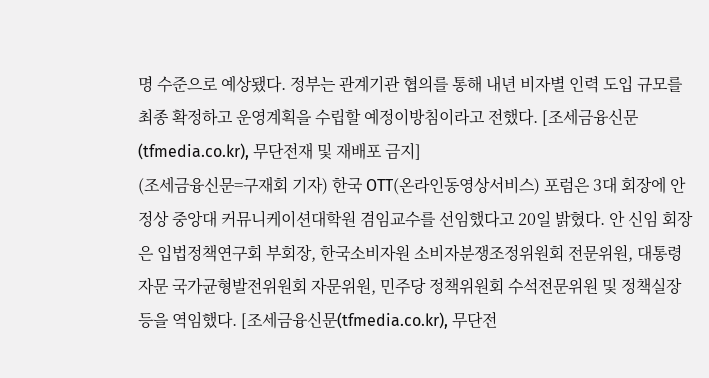명 수준으로 예상됐다. 정부는 관계기관 협의를 통해 내년 비자별 인력 도입 규모를 최종 확정하고 운영계획을 수립할 예정이방침이라고 전했다. [조세금융신문(tfmedia.co.kr), 무단전재 및 재배포 금지]
(조세금융신문=구재회 기자) 한국 OTT(온라인동영상서비스) 포럼은 3대 회장에 안정상 중앙대 커뮤니케이션대학원 겸임교수를 선임했다고 20일 밝혔다. 안 신임 회장은 입법정책연구회 부회장, 한국소비자원 소비자분쟁조정위원회 전문위원, 대통령 자문 국가균형발전위원회 자문위원, 민주당 정책위원회 수석전문위원 및 정책실장 등을 역임했다. [조세금융신문(tfmedia.co.kr), 무단전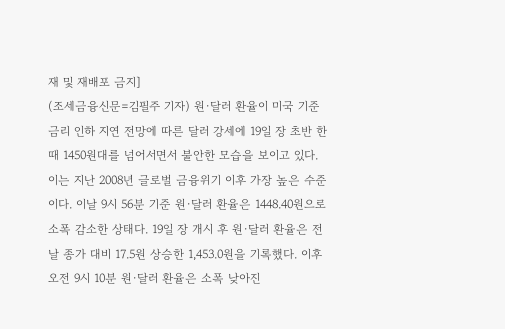재 및 재배포 금지]
(조세금융신문=김필주 기자) 원·달러 환율이 미국 기준금리 인하 지연 전망에 따른 달러 강세에 19일 장 초반 한때 1450원대를 넘어서면서 불안한 모습을 보이고 있다. 이는 지난 2008년 글로벌 금융위기 이후 가장 높은 수준이다. 이날 9시 56분 기준 원·달러 환율은 1448.40원으로 소폭 감소한 상태다. 19일 장 개시 후 원·달러 환율은 전날 종가 대비 17.5원 상승한 1,453.0원을 기록했다. 이후 오전 9시 10분 원·달러 환율은 소폭 낮아진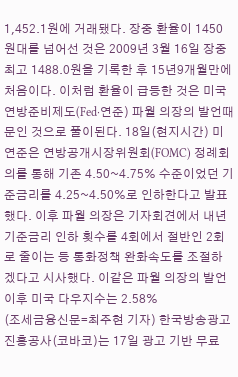1,452.1원에 거래됐다. 장중 환율이 1450원대를 넘어선 것은 2009년 3월 16일 장중 최고 1488.0원을 기록한 후 15년9개월만에 처음이다. 이처럼 환율이 급등한 것은 미국 연방준비제도(Fed·연준) 파월 의장의 발언때문인 것으로 풀이된다. 18일(현지시간) 미 연준은 연방공개시장위원회(FOMC) 정례회의를 통해 기존 4.50~4.75% 수준이었던 기준금리를 4.25~4.50%로 인하한다고 발표했다. 이후 파월 의장은 기자회견에서 내년 기준금리 인하 횟수를 4회에서 절반인 2회로 줄이는 등 통화정책 완화속도를 조절하겠다고 시사했다. 이같은 파월 의장의 발언 이후 미국 다우지수는 2.58%
(조세금융신문=최주현 기자) 한국방송광고진흥공사(코바코)는 17일 광고 기반 무료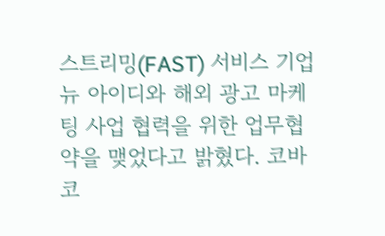스트리밍(FAST) 서비스 기업 뉴 아이디와 해외 광고 마케팅 사업 협력을 위한 업무협약을 맺었다고 밝혔다. 코바코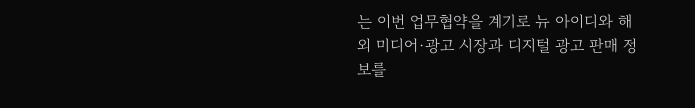는 이번 업무협약을 계기로 뉴 아이디와 해외 미디어·광고 시장과 디지털 광고 판매 정보를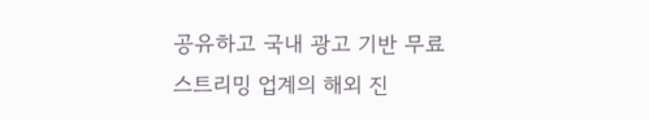공유하고 국내 광고 기반 무료 스트리밍 업계의 해외 진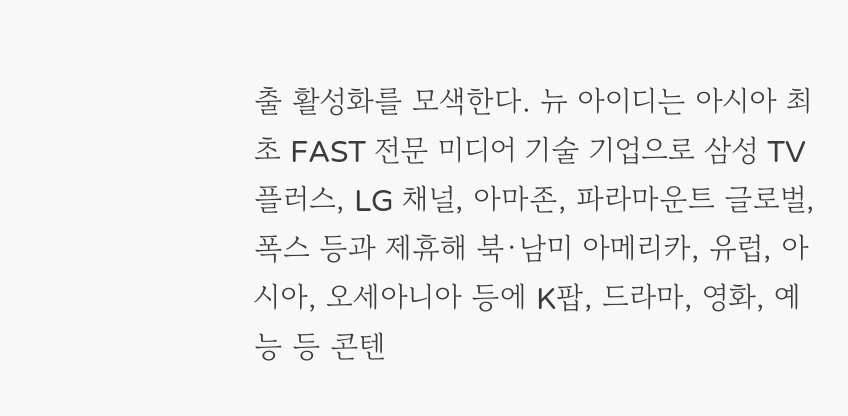출 활성화를 모색한다. 뉴 아이디는 아시아 최초 FAST 전문 미디어 기술 기업으로 삼성 TV 플러스, LG 채널, 아마존, 파라마운트 글로벌, 폭스 등과 제휴해 북·남미 아메리카, 유럽, 아시아, 오세아니아 등에 K팝, 드라마, 영화, 예능 등 콘텐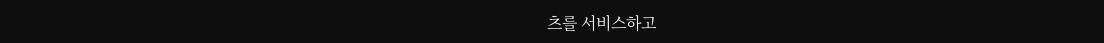츠를 서비스하고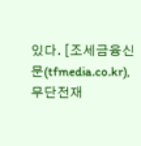있다. [조세금융신문(tfmedia.co.kr), 무단전재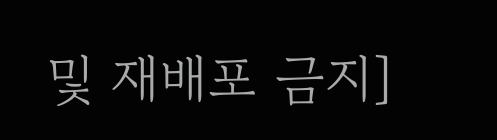및 재배포 금지]